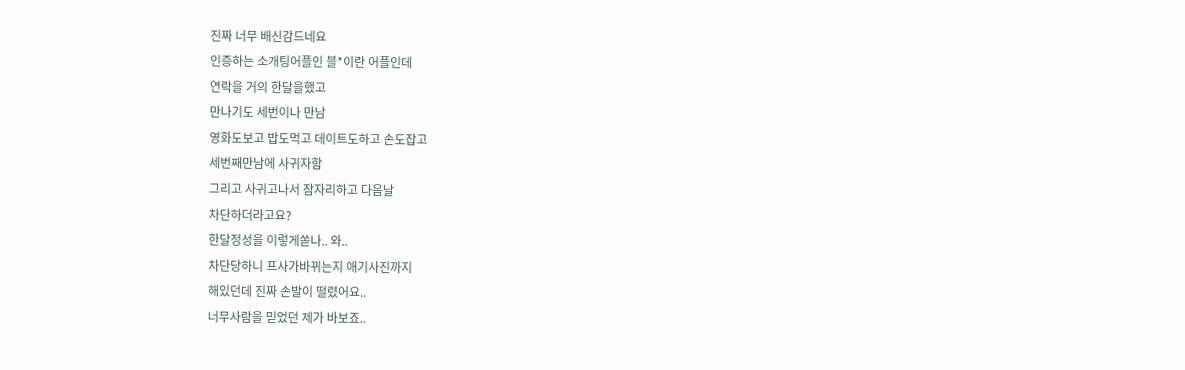진짜 너무 배신감드네요
인증하는 소개팅어플인 블*이란 어플인데
연락을 거의 한달을했고
만나기도 세번이나 만남
영화도보고 밥도먹고 데이트도하고 손도잡고
세번째만남에 사귀자함
그리고 사귀고나서 잠자리하고 다음날
차단하더라고요?
한달정성을 이렇게쏟나.. 와..
차단당하니 프사가바뀌는지 애기사진까지
해있던데 진짜 손발이 떨렸어요..
너무사람을 믿었던 제가 바보죠..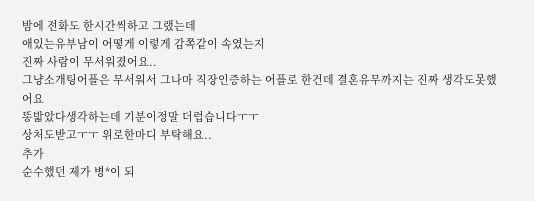밤에 전화도 한시간씩하고 그랬는데
애있는유부남이 어떻게 이렇게 감쪽같이 속였는지
진짜 사람이 무서워졌어요..
그냥소개팅어플은 무서워서 그나마 직장인증하는 어플로 한건데 결혼유무까지는 진짜 생각도못했어요
똥밟았다생각하는데 기분이정말 더럽습니다ㅜㅜ
상처도받고ㅜㅜ 위로한마디 부탁해요..
추가
순수했던 제가 병*이 되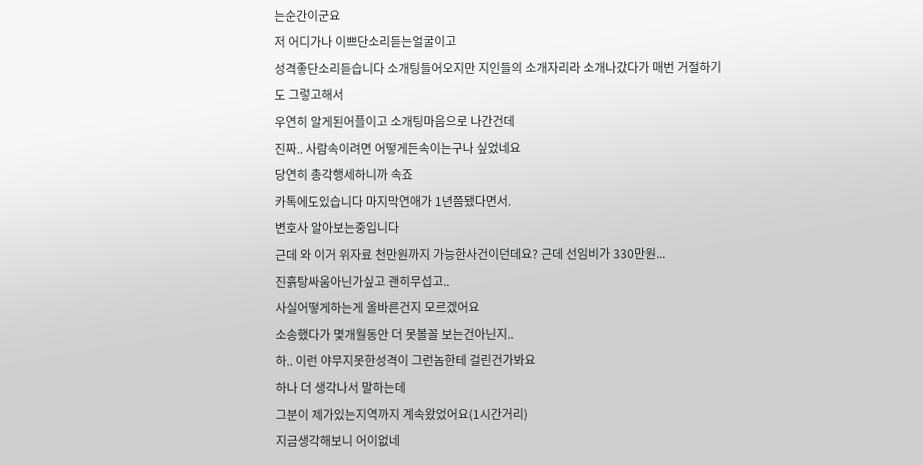는순간이군요
저 어디가나 이쁘단소리듣는얼굴이고
성격좋단소리듣습니다 소개팅들어오지만 지인들의 소개자리라 소개나갔다가 매번 거절하기도 그렇고해서
우연히 알게된어플이고 소개팅마음으로 나간건데
진짜.. 사람속이려면 어떻게든속이는구나 싶었네요
당연히 총각행세하니까 속죠
카톡에도있습니다 마지막연애가 1년쯤됐다면서.
변호사 알아보는중입니다
근데 와 이거 위자료 천만원까지 가능한사건이던데요? 근데 선임비가 330만원...
진흙탕싸움아닌가싶고 괜히무섭고..
사실어떻게하는게 올바른건지 모르겠어요
소송했다가 몇개월동안 더 못볼꼴 보는건아닌지..
하.. 이런 야무지못한성격이 그런놈한테 걸린건가봐요
하나 더 생각나서 말하는데
그분이 제가있는지역까지 계속왔었어요(1시간거리)
지금생각해보니 어이없네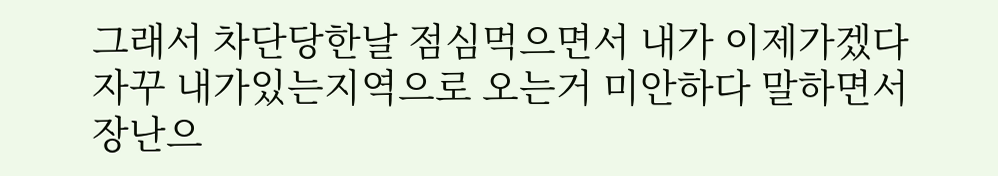그래서 차단당한날 점심먹으면서 내가 이제가겠다
자꾸 내가있는지역으로 오는거 미안하다 말하면서
장난으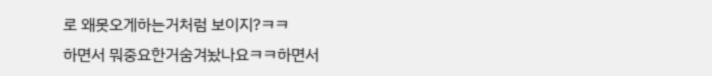로 왜못오게하는거처럼 보이지?ㅋㅋ
하면서 뭐중요한거숨겨놨나요ㅋㅋ하면서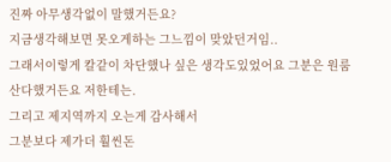진짜 아무생각없이 말했거든요?
지금생각해보면 못오게하는 그느낌이 맞았던거임..
그래서이렇게 칼같이 차단했나 싶은 생각도있었어요 그분은 원룸산다했거든요 저한테는.
그리고 제지역까지 오는게 감사해서
그분보다 제가더 훨씬돈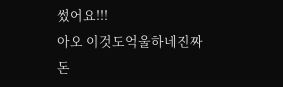썼어요!!!
아오 이것도억울하네진짜
돈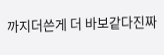까지더쓴게 더 바보같다진짜